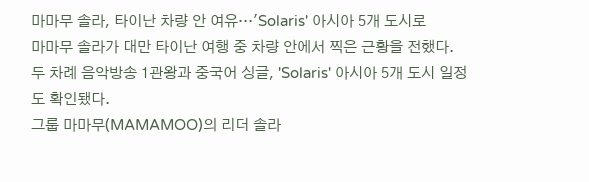마마무 솔라, 타이난 차량 안 여유…'Solaris' 아시아 5개 도시로
마마무 솔라가 대만 타이난 여행 중 차량 안에서 찍은 근황을 전했다. 두 차례 음악방송 1관왕과 중국어 싱글, 'Solaris' 아시아 5개 도시 일정도 확인됐다.
그룹 마마무(MAMAMOO)의 리더 솔라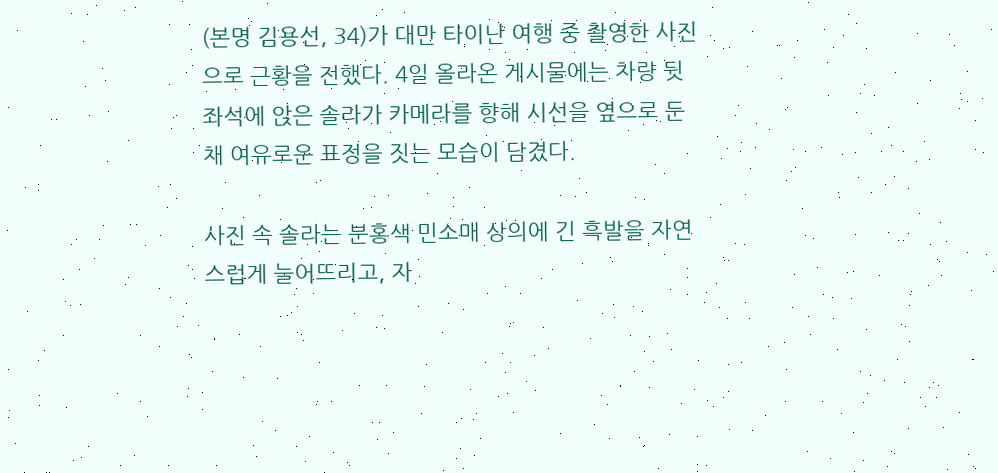(본명 김용선, 34)가 대만 타이난 여행 중 촬영한 사진으로 근황을 전했다. 4일 올라온 게시물에는 차량 뒷좌석에 앉은 솔라가 카메라를 향해 시선을 옆으로 둔 채 여유로운 표정을 짓는 모습이 담겼다.

사진 속 솔라는 분홍색 민소매 상의에 긴 흑발을 자연스럽게 늘어뜨리고, 자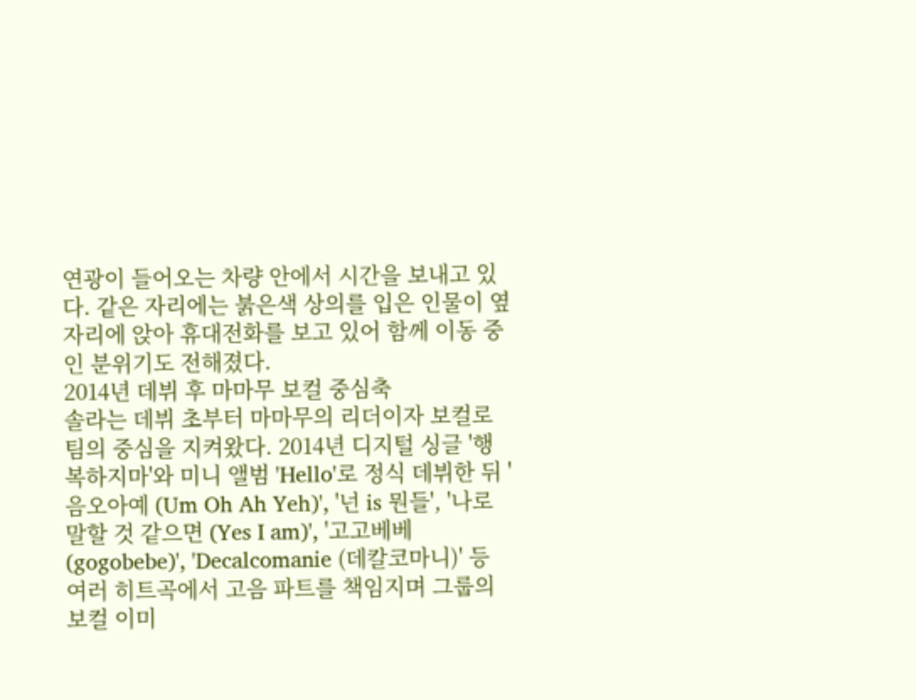연광이 들어오는 차량 안에서 시간을 보내고 있다. 같은 자리에는 붉은색 상의를 입은 인물이 옆자리에 앉아 휴대전화를 보고 있어 함께 이동 중인 분위기도 전해졌다.
2014년 데뷔 후 마마무 보컬 중심축
솔라는 데뷔 초부터 마마무의 리더이자 보컬로 팀의 중심을 지켜왔다. 2014년 디지털 싱글 '행복하지마'와 미니 앨범 'Hello'로 정식 데뷔한 뒤 '음오아예 (Um Oh Ah Yeh)', '넌 is 뭔들', '나로 말할 것 같으면 (Yes I am)', '고고베베 (gogobebe)', 'Decalcomanie (데칼코마니)' 등 여러 히트곡에서 고음 파트를 책임지며 그룹의 보컬 이미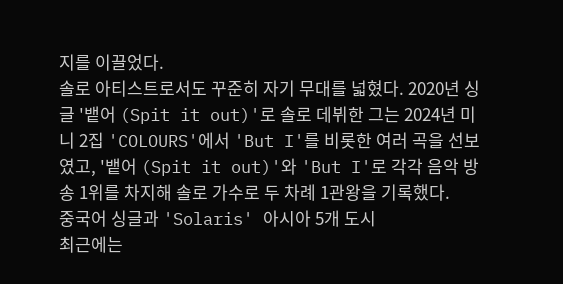지를 이끌었다.
솔로 아티스트로서도 꾸준히 자기 무대를 넓혔다. 2020년 싱글 '뱉어 (Spit it out)'로 솔로 데뷔한 그는 2024년 미니 2집 'COLOURS'에서 'But I'를 비롯한 여러 곡을 선보였고, '뱉어 (Spit it out)'와 'But I'로 각각 음악 방송 1위를 차지해 솔로 가수로 두 차례 1관왕을 기록했다.
중국어 싱글과 'Solaris' 아시아 5개 도시
최근에는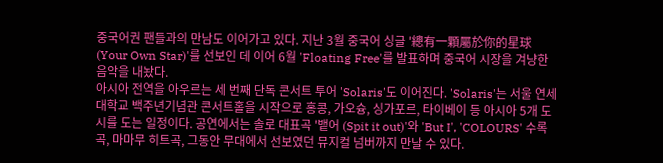중국어권 팬들과의 만남도 이어가고 있다. 지난 3월 중국어 싱글 '總有一顆屬於你的星球(Your Own Star)'를 선보인 데 이어 6월 'Floating Free'를 발표하며 중국어 시장을 겨냥한 음악을 내놨다.
아시아 전역을 아우르는 세 번째 단독 콘서트 투어 'Solaris'도 이어진다. 'Solaris'는 서울 연세대학교 백주년기념관 콘서트홀을 시작으로 홍콩, 가오슝, 싱가포르, 타이베이 등 아시아 5개 도시를 도는 일정이다. 공연에서는 솔로 대표곡 '뱉어 (Spit it out)'와 'But I', 'COLOURS' 수록곡, 마마무 히트곡, 그동안 무대에서 선보였던 뮤지컬 넘버까지 만날 수 있다.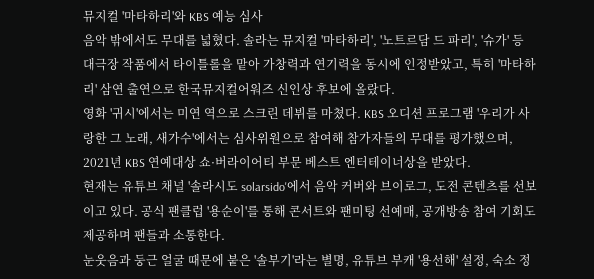뮤지컬 '마타하리'와 KBS 예능 심사
음악 밖에서도 무대를 넓혔다. 솔라는 뮤지컬 '마타하리', '노트르담 드 파리', '슈가' 등 대극장 작품에서 타이틀롤을 맡아 가창력과 연기력을 동시에 인정받았고, 특히 '마타하리' 삼연 출연으로 한국뮤지컬어워즈 신인상 후보에 올랐다.
영화 '귀시'에서는 미연 역으로 스크린 데뷔를 마쳤다. KBS 오디션 프로그램 '우리가 사랑한 그 노래, 새가수'에서는 심사위원으로 참여해 참가자들의 무대를 평가했으며, 2021년 KBS 연예대상 쇼·버라이어티 부문 베스트 엔터테이너상을 받았다.
현재는 유튜브 채널 '솔라시도 solarsido'에서 음악 커버와 브이로그, 도전 콘텐츠를 선보이고 있다. 공식 팬클럽 '용순이'를 통해 콘서트와 팬미팅 선예매, 공개방송 참여 기회도 제공하며 팬들과 소통한다.
눈웃음과 둥근 얼굴 때문에 붙은 '솔부기'라는 별명, 유튜브 부캐 '용선해' 설정, 숙소 정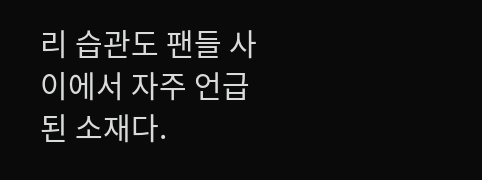리 습관도 팬들 사이에서 자주 언급된 소재다.